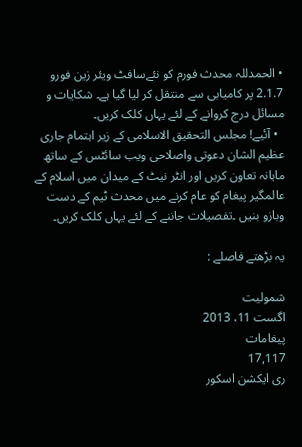• الحمدللہ محدث فورم کو نئےسافٹ ویئر زین فورو 2.1.7 پر کامیابی سے منتقل کر لیا گیا ہے۔ شکایات و مسائل درج کروانے کے لئے یہاں کلک کریں۔
  • آئیے! مجلس التحقیق الاسلامی کے زیر اہتمام جاری عظیم الشان دعوتی واصلاحی ویب سائٹس کے ساتھ ماہانہ تعاون کریں اور انٹر نیٹ کے میدان میں اسلام کے عالمگیر پیغام کو عام کرنے میں محدث ٹیم کے دست وبازو بنیں ۔تفصیلات جاننے کے لئے یہاں کلک کریں۔

یہ بڑهتے فاصلے :

شمولیت
اگست 11، 2013
پیغامات
17,117
ری ایکشن اسکور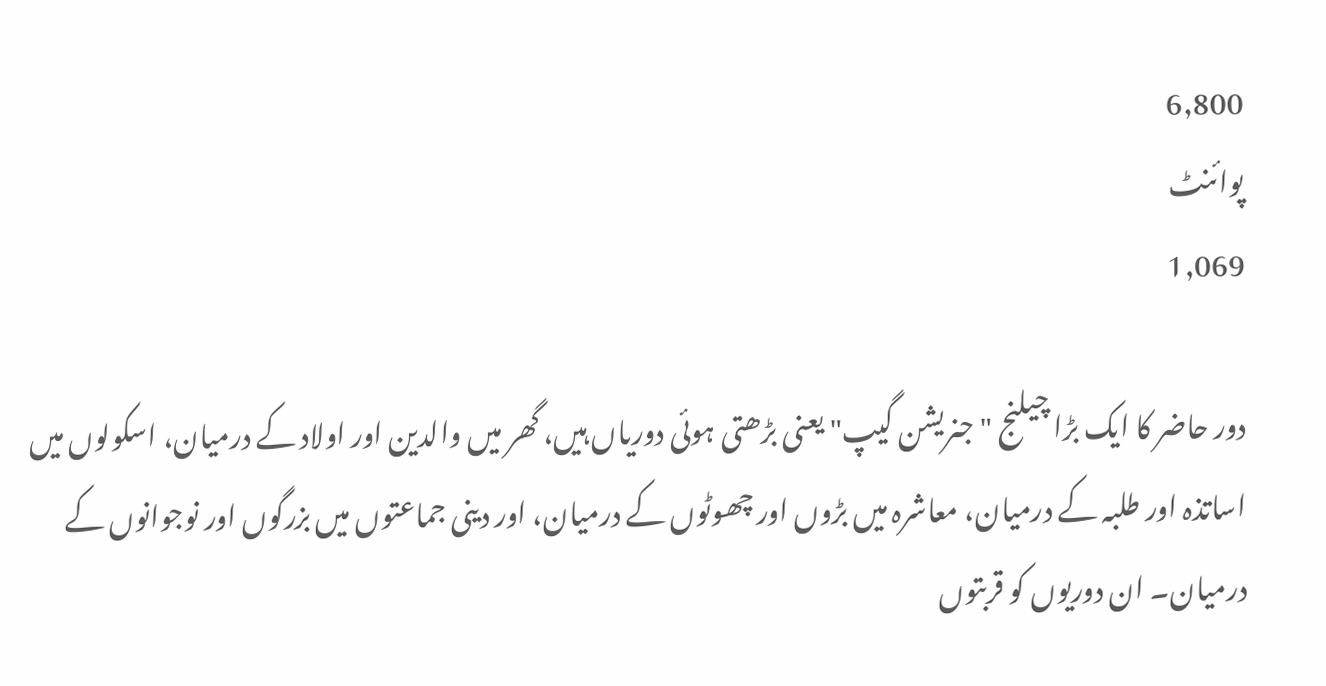6,800
پوائنٹ
1,069

دور حاضر کا ایک بڑا چیلنج "جنریشن گیپ" یعنی بڑھتی ہوئی دوریاں ہیں، گھر میں والدین اور اولاد کے درمیان، اسکولوں میں اساتذہ اور طلبہ کے درمیان، معاشرہ میں بڑوں اور چھوٹوں کے درمیان، اور دینی جماعتوں میں بزرگوں اور نوجوانوں کے درمیان۔ ان دوریوں کو قربتوں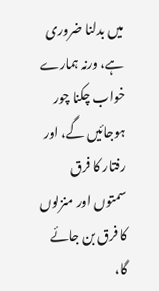میں بدلنا ضروری ہے، ورنہ ہمارے خواب چکنا چور ہوجائیں گے، اور رفتار کا فرق سمتوں اور منزلوں کا فرق بن جائے گا،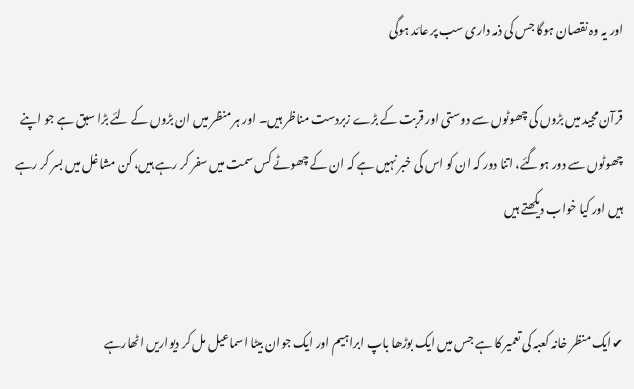اور یہ وہ نقصان ہوگا جس کی ذمہ داری سب پر عائد ہوگی

قرآن مجید میں بڑوں کی چھوٹوں سے دوستی اور قربت کے بڑے زبردست مناظر ہیں۔ اور ہر منظر میں ان بڑوں کے لئے بڑا سبق ہے جو اپنے چھوٹوں سے دور ہوگئے، اتنا دور کہ ان کو اس کی خبر نہیں ہے کہ ان کے چھوٹے کس سمت میں سفر کر رہے ہیں، کن مشاغل میں بسر کر رہے ہیں اور کیا خواب دیکھتے ہیں


✔ایک منظر خانہ کعبہ کی تعمیر کا ہے جس میں ایک بوڑھا باپ ابراہیم اور ایک جوان بیٹا اسماعیل مل کر دیواریں اٹھارہے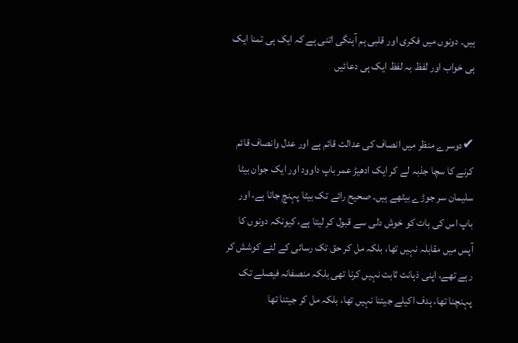ہیں۔ دونوں میں فکری اور قلبی ہم آہنگی اتنی ہے کہ ایک ہی تمنا ایک ہی خواب اور لفظ بہ لفظ ایک ہی دعائیں


✔دوسرے منظر میں انصاف کی عدالت قائم ہے اور عدل وانصاف قائم کرنے کا سچا جذبہ لے کر ایک ادھیڑ عمر باپ داوود اور ایک جوان بیٹا سلیمان سر جوڑے بیٹھے ہیں۔ صحیح رائے تک بیٹا پہنچ جاتا ہے، اور باپ اس کی بات کو خوش دلی سے قبول کر لیتا ہے، کیونکہ دونوں کا آپس میں مقابلہ نہیں تھا، بلکہ مل کر حق تک رسائی کے لئے کوشش کر رہے تھے، اپنی ذہانت ثابت نہیں کرنا تھی بلکہ منصفانہ فیصلے تک پہنچنا تھا، ہدف اکیلے جیتنا نہیں تھا، بلکہ مل کر جیتنا تھا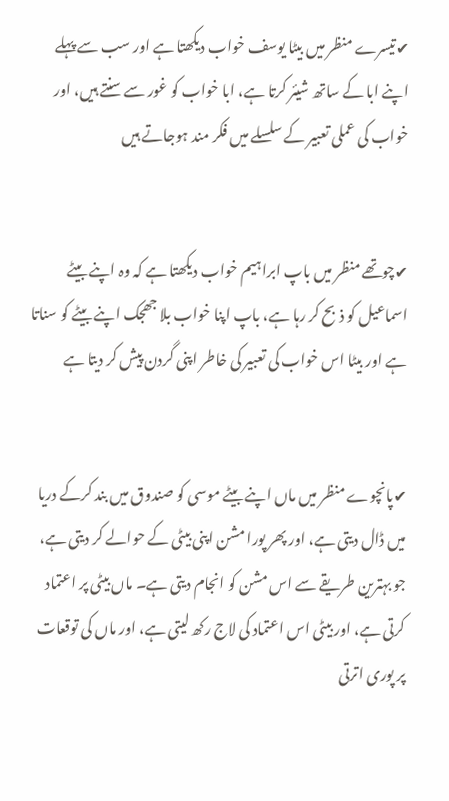✔تیسرے منظر میں بیٹا یوسف خواب دیکھتا ہے اور سب سے پہلے اپنے ابا کے ساتھ شیئر کرتا ہے، ابا خواب کو غور سے سنتے ہیں، اور خواب کی عملی تعبیر کے سلسلے میں فکر مند ہوجاتے ہیں


✔چوتھے منظر میں باپ ابراہیم خواب دیکھتا ہے کہ وہ اپنے بیٹے اسماعیل کو ذبح کر رہا ہے، باپ اپنا خواب بلا جھجک اپنے بیٹے کو سناتا ہے اور بیٹا اس خواب کی تعبیر کی خاطر اپنی گردن پیش کر دیتا ہے


✔پانچوے منظر میں ماں اپنے بیٹے موسی کو صندوق میں بند کرکے دریا میں ڈال دیتی ہے، اور پھر پورا مشن اپنی بیٹی کے حوالے کر دیتی ہے، جو بہترین طریقے سے اس مشن کو انجام دیتی ہے۔ ماں بیٹی پر اعتماد کرتی ہے، اور بیٹی اس اعتماد کی لاج رکھ لیتی ہے، اور ماں کی توقعات پر پوری اترتی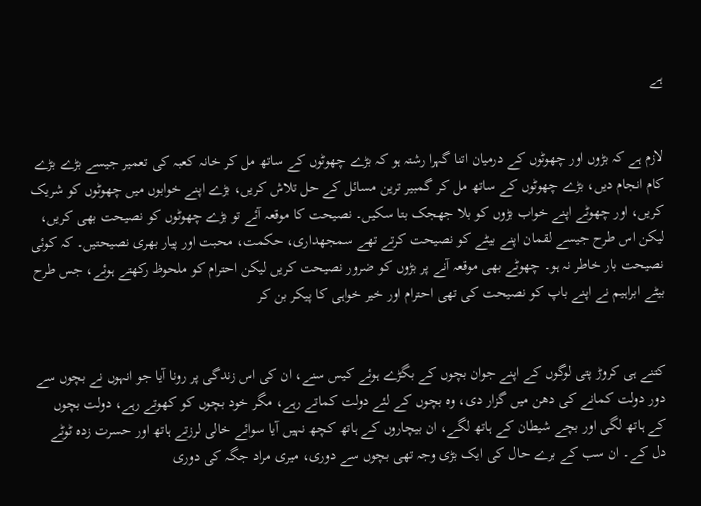ہے


لازم ہے کہ بڑوں اور چھوٹوں کے درمیان اتنا گہرا رشتہ ہو کہ بڑے چھوٹوں کے ساتھ مل کر خانہ کعبہ کی تعمیر جیسے بڑے بڑے کام انجام دیں، بڑے چھوٹوں کے ساتھ مل کر گمبیر ترین مسائل کے حل تلاش کریں، بڑے اپنے خوابوں میں چھوٹوں کو شریک کریں، اور چھوٹے اپنے خواب بڑوں کو بلا جھجک بتا سکیں۔ نصیحت کا موقعہ آئے تو بڑے چھوٹوں کو نصیحت بھی کریں، لیکن اس طرح جیسے لقمان اپنے بیٹے کو نصیحت کرتے تھے سمجھداری، حکمت، محبت اور پیار بھری نصیحتیں۔ کہ کوئی نصیحت بار خاطر نہ ہو۔ چھوٹے بھی موقعہ آنے پر بڑوں کو ضرور نصیحت کریں لیکن احترام کو ملحوظ رکھتے ہوئے، جس طرح بیٹے ابراہیم نے اپنے باپ کو نصیحت کی تھی احترام اور خیر خواہی کا پیکر بن کر


کتنے ہی کروڑ پتی لوگوں کے اپنے جوان بچوں کے بگڑے ہوئے کیس سنے، ان کی اس زندگی پر رونا آیا جو انہوں نے بچوں سے دور دولت کمانے کی دھن میں گزار دی، وہ بچوں کے لئے دولت کماتے رہے، مگر خود بچوں کو کھوتے رہے، دولت بچوں کے ہاتھ لگی اور بچے شیطان کے ہاتھ لگے، ان بیچاروں کے ہاتھ کچھ نہیں آیا سوائے خالی لرزتے ہاتھ اور حسرت زدہ ٹوٹے دل کے۔ ان سب کے برے حال کی ایک بڑی وجہ تھی بچوں سے دوری، میری مراد جگہ کی دوری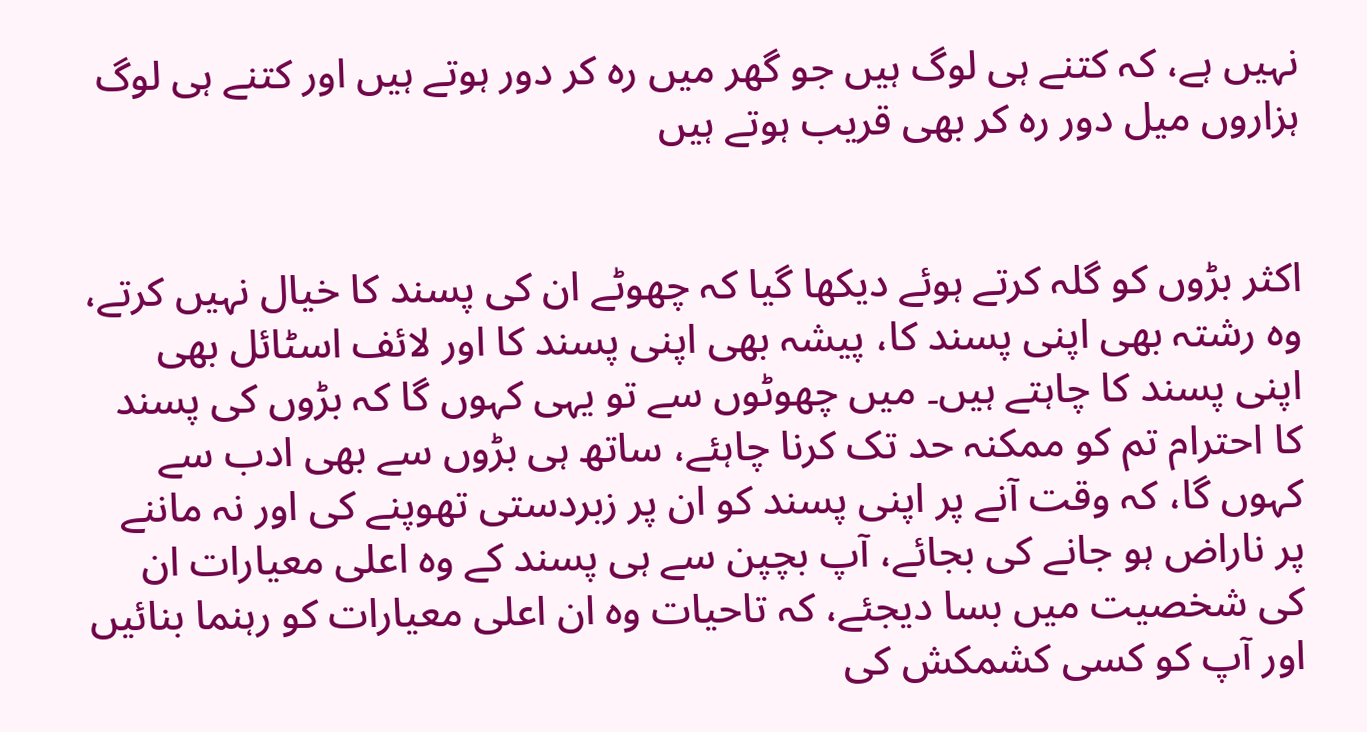نہیں ہے، کہ کتنے ہی لوگ ہیں جو گھر میں رہ کر دور ہوتے ہیں اور کتنے ہی لوگ ہزاروں میل دور رہ کر بھی قریب ہوتے ہیں


اکثر بڑوں کو گلہ کرتے ہوئے دیکھا گیا کہ چھوٹے ان کی پسند کا خیال نہیں کرتے، وہ رشتہ بھی اپنی پسند کا، پیشہ بھی اپنی پسند کا اور لائف اسٹائل بھی اپنی پسند کا چاہتے ہیں۔ میں چھوٹوں سے تو یہی کہوں گا کہ بڑوں کی پسند کا احترام تم کو ممکنہ حد تک کرنا چاہئے، ساتھ ہی بڑوں سے بھی ادب سے کہوں گا، کہ وقت آنے پر اپنی پسند کو ان پر زبردستی تھوپنے کی اور نہ ماننے پر ناراض ہو جانے کی بجائے، آپ بچپن سے ہی پسند کے وہ اعلی معیارات ان کی شخصیت میں بسا دیجئے، کہ تاحیات وہ ان اعلی معیارات کو رہنما بنائیں اور آپ کو کسی کشمکش کی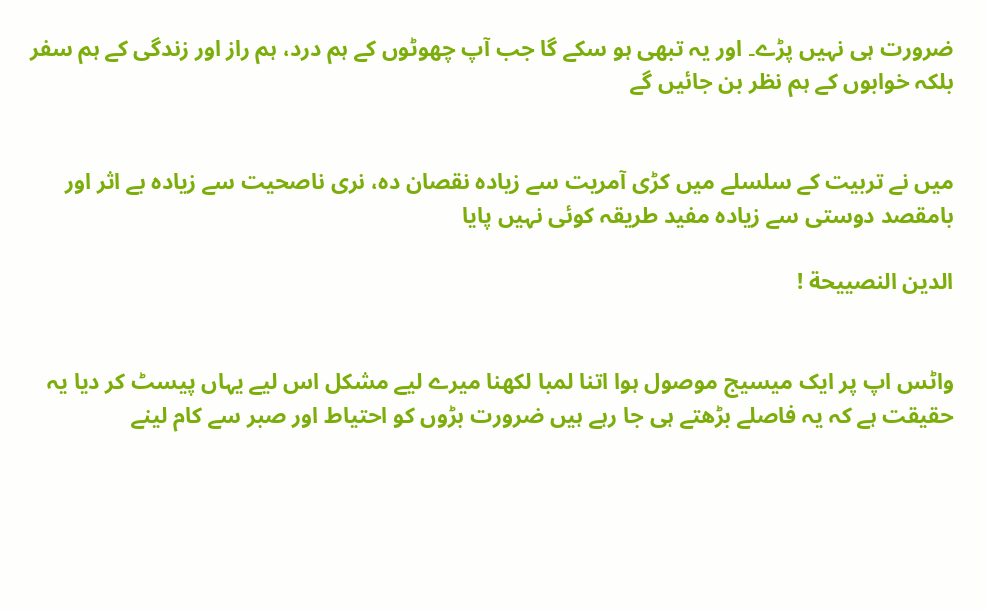ضرورت ہی نہیں پڑے۔ اور یہ تبھی ہو سکے گا جب آپ چھوٹوں کے ہم درد، ہم راز اور زندگی کے ہم سفر بلکہ خوابوں کے ہم نظر بن جائیں گے


میں نے تربیت کے سلسلے میں کڑی آمریت سے زیادہ نقصان دہ، نری ناصحیت سے زیادہ بے اثر اور بامقصد دوستی سے زیادہ مفید طریقہ کوئی نہیں پایا

الدين النصيیحة !


واٹس اپ پر ایک میسیج موصول ہوا اتنا لمبا لکهنا میرے لیے مشکل اس لیے یہاں پیسٹ کر دیا یہ حقیقت ہے کہ یہ فاصلے بڑهتے ہی جا رہے ہیں ضرورت بڑوں کو احتیاط اور صبر سے کام لینے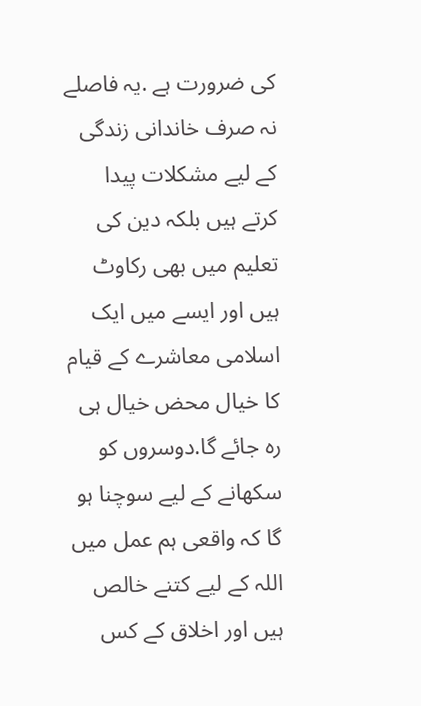کی ضرورت ہے .یہ فاصلے نہ صرف خاندانی زندگی کے لیے مشکلات پیدا کرتے ہیں بلکہ دین کی تعلیم میں بهی رکاوٹ ہیں اور ایسے میں ایک اسلامی معاشرے کے قیام کا خیال محض خیال ہی رہ جائے گا.دوسروں کو سکهانے کے لیے سوچنا ہو گا کہ واقعی ہم عمل میں اللہ کے لیے کتنے خالص ہیں اور اخلاق کے کس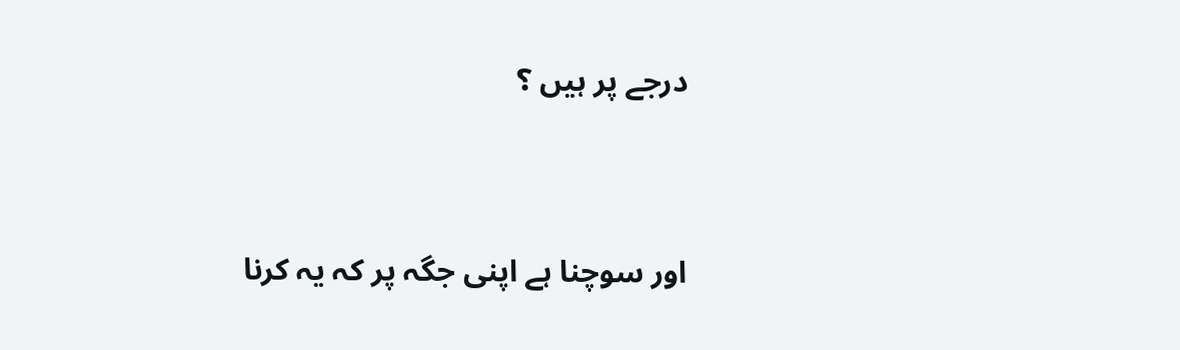درجے پر ہیں ؟


اور سوچنا ہے اپنی جگہ پر کہ یہ کرنا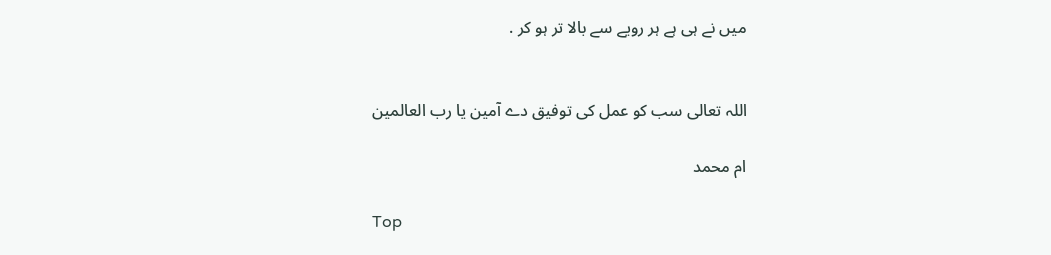میں نے ہی ہے ہر رویے سے بالا تر ہو کر .


اللہ تعالی سب کو عمل کی توفیق دے آمین یا رب العالمین

ام محمد

Top